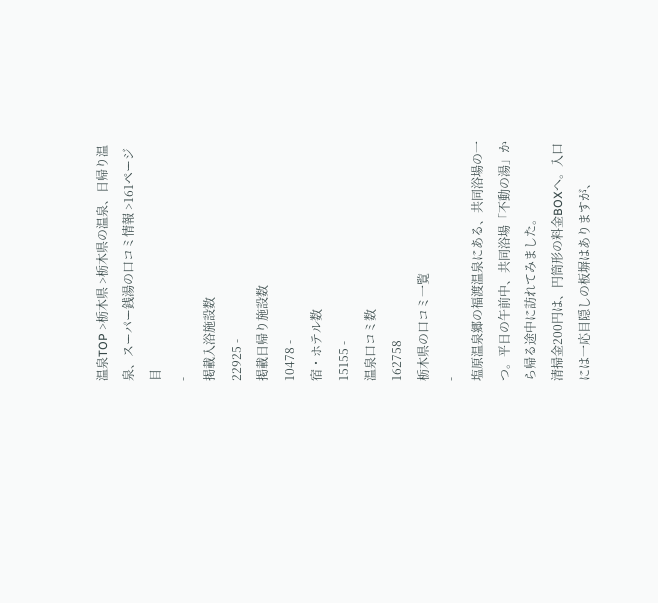温泉TOP >栃木県 >栃木県の温泉、日帰り温泉、スーパー銭湯の口コミ情報 >161ページ目
-
掲載入浴施設数
22925 -
掲載日帰り施設数
10478 -
宿・ホテル数
15155 -
温泉口コミ数
162758
栃木県の口コミ一覧
-
塩原温泉郷の福渡温泉にある、共同浴場の一つ。平日の午前中、共同浴場「不動の湯」から帰る途中に訪れてみました。
清掃金200円は、円筒形の料金BOXへ。入口には一応目隠しの板塀はありますが、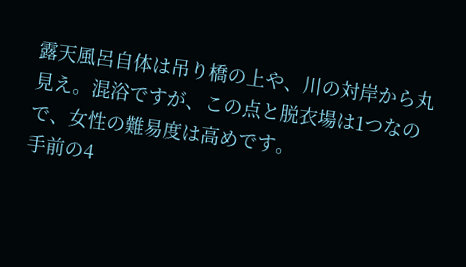露天風呂自体は吊り橋の上や、川の対岸から丸見え。混浴ですが、この点と脱衣場は1つなので、女性の難易度は高めです。
手前の4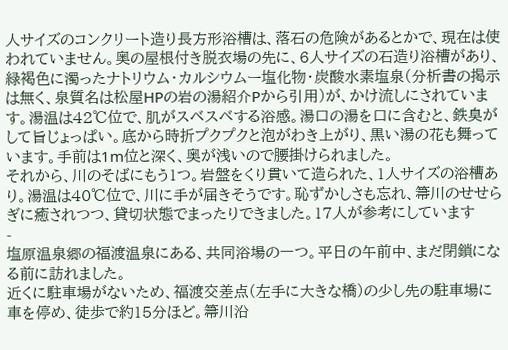人サイズのコンクリート造り長方形浴槽は、落石の危険があるとかで、現在は使われていません。奥の屋根付き脱衣場の先に、6人サイズの石造り浴槽があり、緑褐色に濁ったナトリウム・カルシウムー塩化物・炭酸水素塩泉(分析書の掲示は無く、泉質名は松屋HPの岩の湯紹介Pから引用)が、かけ流しにされています。湯温は42℃位で、肌がスベスベする浴感。湯口の湯を口に含むと、鉄臭がして旨じょっぱい。底から時折プクプクと泡がわき上がり、黒い湯の花も舞っています。手前は1m位と深く、奥が浅いので腰掛けられました。
それから、川のそばにもう1つ。岩盤をくり貫いて造られた、1人サイズの浴槽あり。湯温は40℃位で、川に手が届きそうです。恥ずかしさも忘れ、箒川のせせらぎに癒されつつ、貸切状態でまったりできました。17人が参考にしています
-
塩原温泉郷の福渡温泉にある、共同浴場の一つ。平日の午前中、まだ閉鎖になる前に訪れました。
近くに駐車場がないため、福渡交差点(左手に大きな橋)の少し先の駐車場に車を停め、徒歩で約15分ほど。箒川沿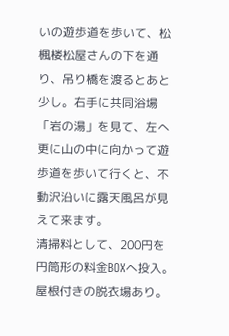いの遊歩道を歩いて、松楓楼松屋さんの下を通り、吊り橋を渡るとあと少し。右手に共同浴場「岩の湯」を見て、左へ更に山の中に向かって遊歩道を歩いて行くと、不動沢沿いに露天風呂が見えて来ます。
清掃料として、200円を円筒形の料金BOXへ投入。屋根付きの脱衣場あり。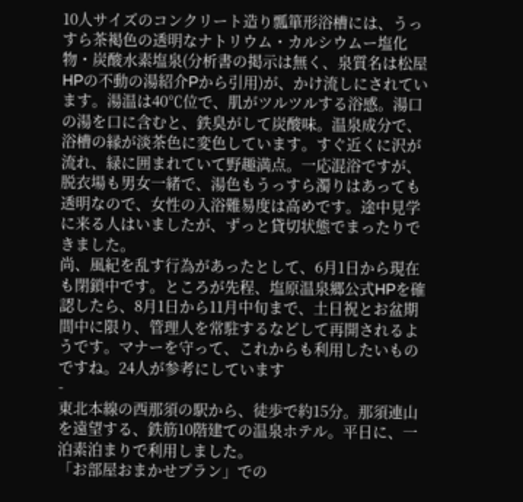10人サイズのコンクリート造り瓢箪形浴槽には、うっすら茶褐色の透明なナトリウム・カルシウムー塩化物・炭酸水素塩泉(分析書の掲示は無く、泉質名は松屋HPの不動の湯紹介Pから引用)が、かけ流しにされています。湯温は40℃位で、肌がツルツルする浴感。湯口の湯を口に含むと、鉄臭がして炭酸味。温泉成分で、浴槽の縁が淡茶色に変色しています。すぐ近くに沢が流れ、緑に囲まれていて野趣満点。一応混浴ですが、脱衣場も男女一緒で、湯色もうっすら濁りはあっても透明なので、女性の入浴難易度は高めです。途中見学に来る人はいましたが、ずっと貸切状態でまったりできました。
尚、風紀を乱す行為があったとして、6月1日から現在も閉鎖中です。ところが先程、塩原温泉郷公式HPを確認したら、8月1日から11月中旬まで、土日祝とお盆期間中に限り、管理人を常駐するなどして再開されるようです。マナーを守って、これからも利用したいものですね。24人が参考にしています
-
東北本線の西那須の駅から、徒歩で約15分。那須連山を遠望する、鉄筋10階建ての温泉ホテル。平日に、一泊素泊まりで利用しました。
「お部屋おまかせプラン」での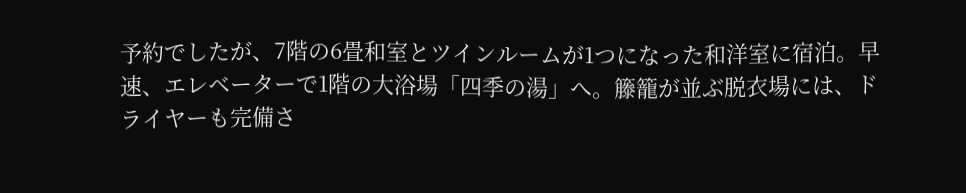予約でしたが、7階の6畳和室とツインルームが1つになった和洋室に宿泊。早速、エレベーターで1階の大浴場「四季の湯」へ。籐籠が並ぶ脱衣場には、ドライヤーも完備さ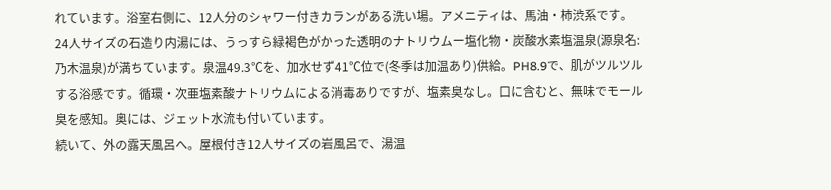れています。浴室右側に、12人分のシャワー付きカランがある洗い場。アメニティは、馬油・柿渋系です。
24人サイズの石造り内湯には、うっすら緑褐色がかった透明のナトリウムー塩化物・炭酸水素塩温泉(源泉名: 乃木温泉)が満ちています。泉温49.3℃を、加水せず41℃位で(冬季は加温あり)供給。PH8.9で、肌がツルツルする浴感です。循環・次亜塩素酸ナトリウムによる消毒ありですが、塩素臭なし。口に含むと、無味でモール臭を感知。奥には、ジェット水流も付いています。
続いて、外の露天風呂へ。屋根付き12人サイズの岩風呂で、湯温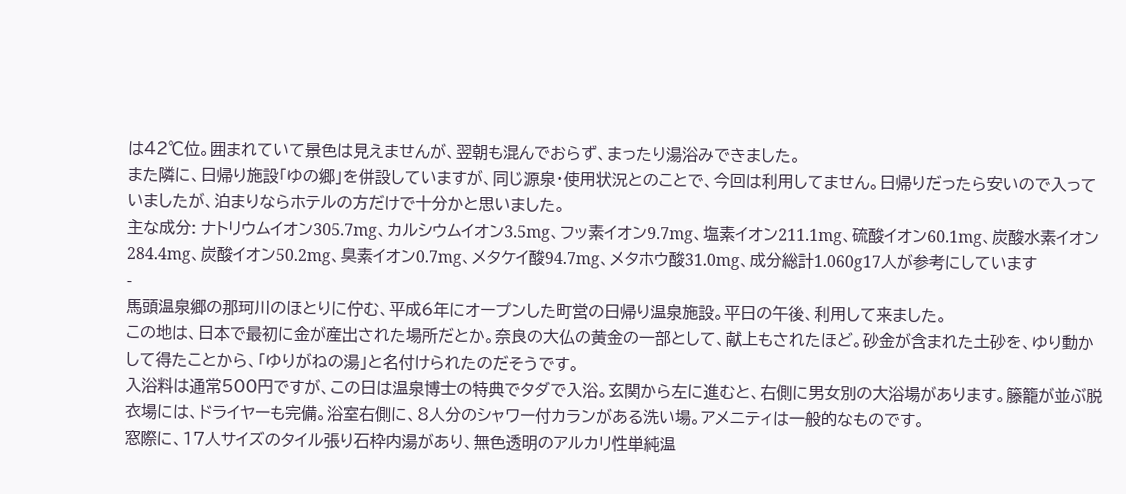は42℃位。囲まれていて景色は見えませんが、翌朝も混んでおらず、まったり湯浴みできました。
また隣に、日帰り施設「ゆの郷」を併設していますが、同じ源泉・使用状況とのことで、今回は利用してません。日帰りだったら安いので入っていましたが、泊まりならホテルの方だけで十分かと思いました。
主な成分: ナトリウムイオン305.7mg、カルシウムイオン3.5mg、フッ素イオン9.7mg、塩素イオン211.1mg、硫酸イオン60.1mg、炭酸水素イオン284.4mg、炭酸イオン50.2mg、臭素イオン0.7mg、メタケイ酸94.7mg、メタホウ酸31.0mg、成分総計1.060g17人が参考にしています
-
馬頭温泉郷の那珂川のほとりに佇む、平成6年にオープンした町営の日帰り温泉施設。平日の午後、利用して来ました。
この地は、日本で最初に金が産出された場所だとか。奈良の大仏の黄金の一部として、献上もされたほど。砂金が含まれた土砂を、ゆり動かして得たことから、「ゆりがねの湯」と名付けられたのだそうです。
入浴料は通常500円ですが、この日は温泉博士の特典でタダで入浴。玄関から左に進むと、右側に男女別の大浴場があります。籐籠が並ぶ脱衣場には、ドライヤーも完備。浴室右側に、8人分のシャワー付カランがある洗い場。アメニティは一般的なものです。
窓際に、17人サイズのタイル張り石枠内湯があり、無色透明のアルカリ性単純温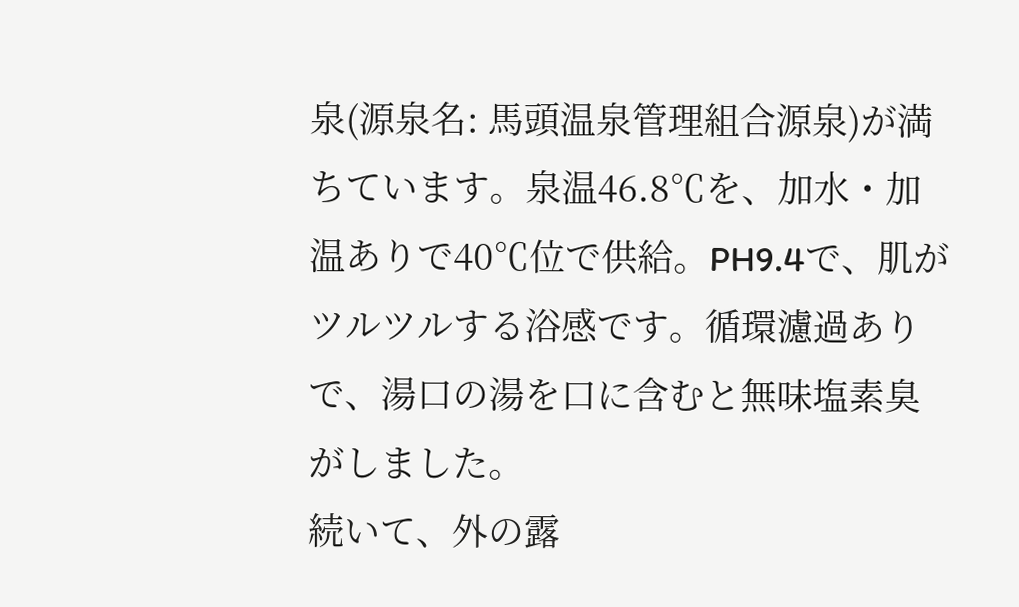泉(源泉名: 馬頭温泉管理組合源泉)が満ちています。泉温46.8℃を、加水・加温ありで40℃位で供給。PH9.4で、肌がツルツルする浴感です。循環濾過ありで、湯口の湯を口に含むと無味塩素臭がしました。
続いて、外の露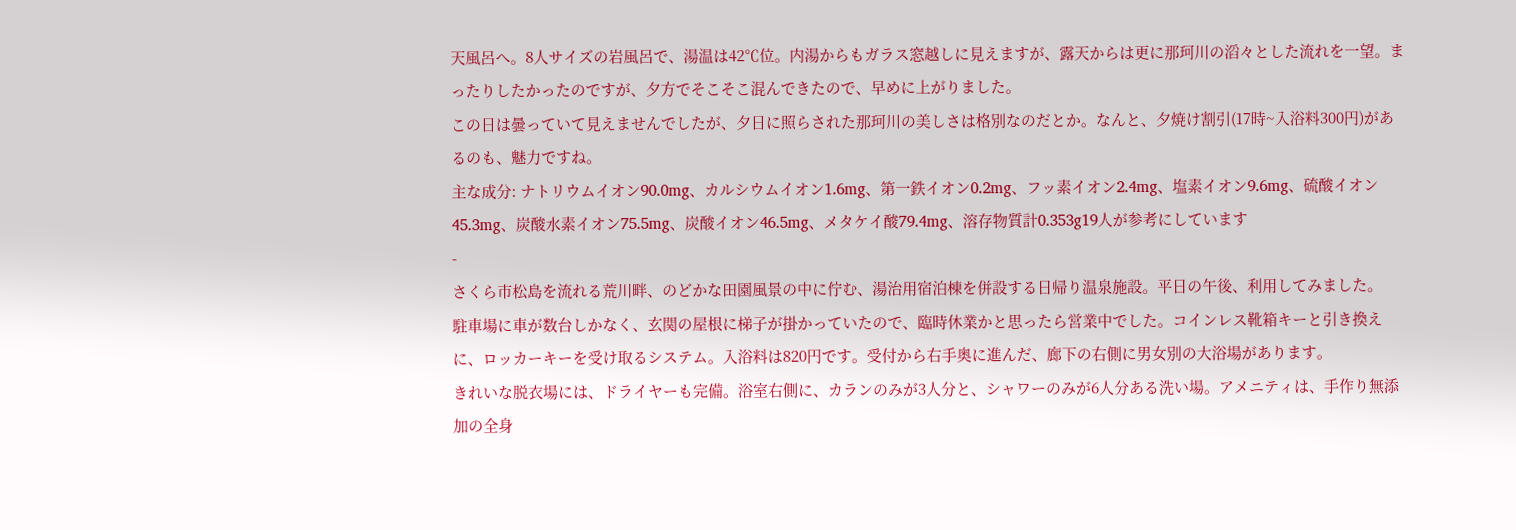天風呂へ。8人サイズの岩風呂で、湯温は42℃位。内湯からもガラス窓越しに見えますが、露天からは更に那珂川の滔々とした流れを一望。まったりしたかったのですが、夕方でそこそこ混んできたので、早めに上がりました。
この日は曇っていて見えませんでしたが、夕日に照らされた那珂川の美しさは格別なのだとか。なんと、夕焼け割引(17時~入浴料300円)があるのも、魅力ですね。
主な成分: ナトリウムイオン90.0mg、カルシウムイオン1.6mg、第一鉄イオン0.2mg、フッ素イオン2.4mg、塩素イオン9.6mg、硫酸イオン45.3mg、炭酸水素イオン75.5mg、炭酸イオン46.5mg、メタケイ酸79.4mg、溶存物質計0.353g19人が参考にしています
-
さくら市松島を流れる荒川畔、のどかな田園風景の中に佇む、湯治用宿泊棟を併設する日帰り温泉施設。平日の午後、利用してみました。
駐車場に車が数台しかなく、玄関の屋根に梯子が掛かっていたので、臨時休業かと思ったら営業中でした。コインレス靴箱キーと引き換えに、ロッカーキーを受け取るシステム。入浴料は820円です。受付から右手奥に進んだ、廊下の右側に男女別の大浴場があります。
きれいな脱衣場には、ドライヤーも完備。浴室右側に、カランのみが3人分と、シャワーのみが6人分ある洗い場。アメニティは、手作り無添加の全身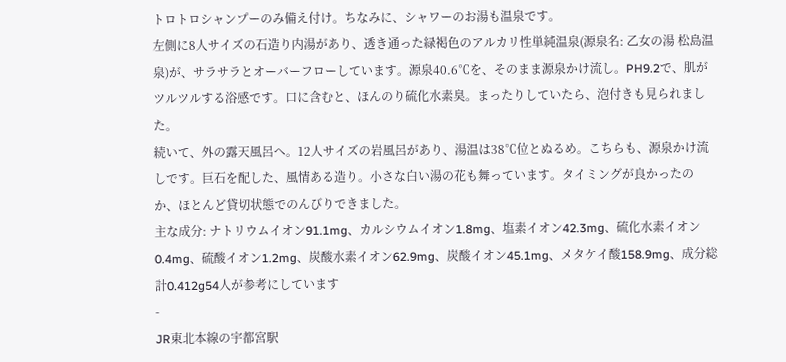トロトロシャンプーのみ備え付け。ちなみに、シャワーのお湯も温泉です。
左側に8人サイズの石造り内湯があり、透き通った緑褐色のアルカリ性単純温泉(源泉名: 乙女の湯 松島温泉)が、サラサラとオーバーフローしています。源泉40.6℃を、そのまま源泉かけ流し。PH9.2で、肌がツルツルする浴感です。口に含むと、ほんのり硫化水素臭。まったりしていたら、泡付きも見られました。
続いて、外の露天風呂へ。12人サイズの岩風呂があり、湯温は38℃位とぬるめ。こちらも、源泉かけ流しです。巨石を配した、風情ある造り。小さな白い湯の花も舞っています。タイミングが良かったのか、ほとんど貸切状態でのんびりできました。
主な成分: ナトリウムイオン91.1mg、カルシウムイオン1.8mg、塩素イオン42.3mg、硫化水素イオン0.4mg、硫酸イオン1.2mg、炭酸水素イオン62.9mg、炭酸イオン45.1mg、メタケイ酸158.9mg、成分総計0.412g54人が参考にしています
-
JR東北本線の宇都宮駅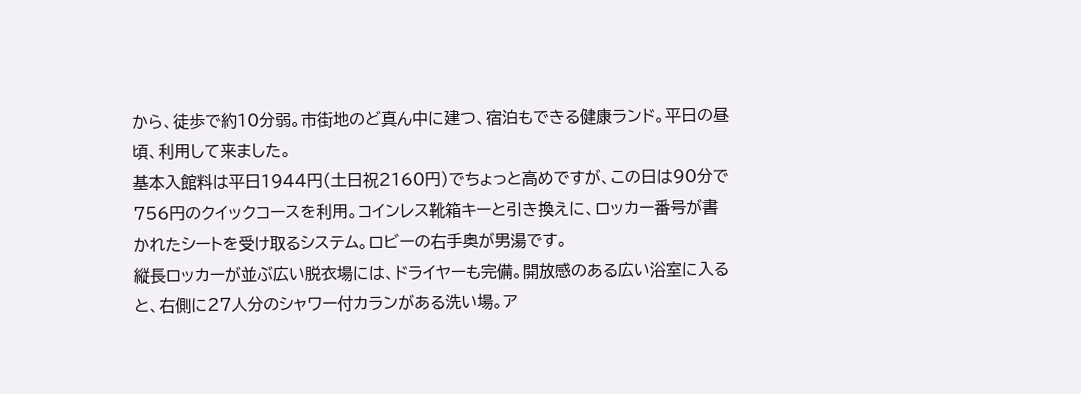から、徒歩で約10分弱。市街地のど真ん中に建つ、宿泊もできる健康ランド。平日の昼頃、利用して来ました。
基本入館料は平日1944円(土日祝2160円)でちょっと高めですが、この日は90分で756円のクイックコースを利用。コインレス靴箱キーと引き換えに、ロッカー番号が書かれたシートを受け取るシステム。ロビーの右手奥が男湯です。
縦長ロッカーが並ぶ広い脱衣場には、ドライヤーも完備。開放感のある広い浴室に入ると、右側に27人分のシャワー付カランがある洗い場。ア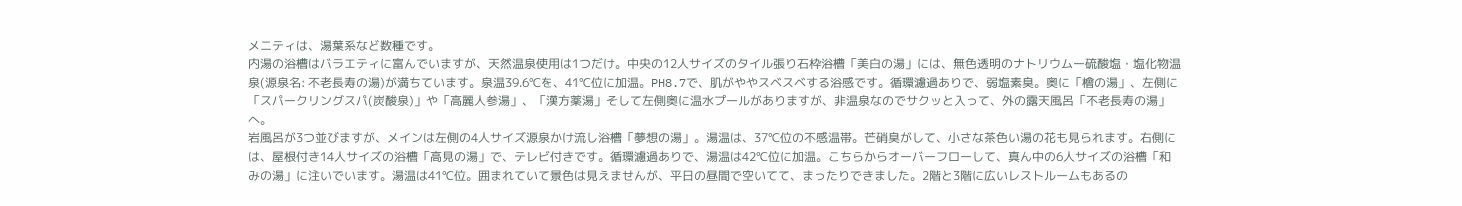メニティは、湯葉系など数種です。
内湯の浴槽はバラエティに富んでいますが、天然温泉使用は1つだけ。中央の12人サイズのタイル張り石枠浴槽「美白の湯」には、無色透明のナトリウムー硫酸塩・塩化物温泉(源泉名: 不老長寿の湯)が満ちています。泉温39.6℃を、41℃位に加温。PH8.7で、肌がややスベスベする浴感です。循環濾過ありで、弱塩素臭。奥に「檜の湯」、左側に「スパークリングスパ(炭酸泉)」や「高麗人参湯」、「漢方薬湯」そして左側奥に温水プールがありますが、非温泉なのでサクッと入って、外の露天風呂「不老長寿の湯」へ。
岩風呂が3つ並びますが、メインは左側の4人サイズ源泉かけ流し浴槽「夢想の湯」。湯温は、37℃位の不感温帯。芒硝臭がして、小さな茶色い湯の花も見られます。右側には、屋根付き14人サイズの浴槽「高見の湯」で、テレビ付きです。循環濾過ありで、湯温は42℃位に加温。こちらからオーバーフローして、真ん中の6人サイズの浴槽「和みの湯」に注いでいます。湯温は41℃位。囲まれていて景色は見えませんが、平日の昼間で空いてて、まったりできました。2階と3階に広いレストルームもあるの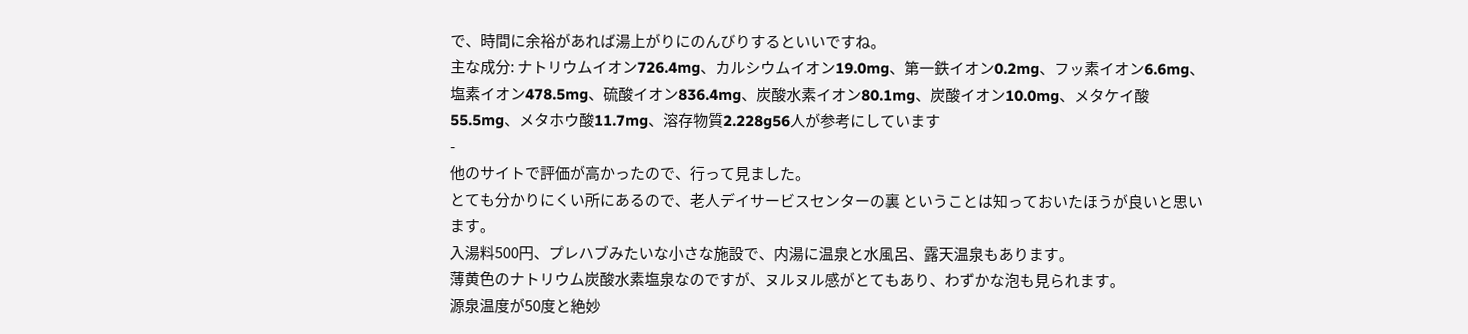で、時間に余裕があれば湯上がりにのんびりするといいですね。
主な成分: ナトリウムイオン726.4mg、カルシウムイオン19.0mg、第一鉄イオン0.2mg、フッ素イオン6.6mg、塩素イオン478.5mg、硫酸イオン836.4mg、炭酸水素イオン80.1mg、炭酸イオン10.0mg、メタケイ酸55.5mg、メタホウ酸11.7mg、溶存物質2.228g56人が参考にしています
-
他のサイトで評価が高かったので、行って見ました。
とても分かりにくい所にあるので、老人デイサービスセンターの裏 ということは知っておいたほうが良いと思います。
入湯料500円、プレハブみたいな小さな施設で、内湯に温泉と水風呂、露天温泉もあります。
薄黄色のナトリウム炭酸水素塩泉なのですが、ヌルヌル感がとてもあり、わずかな泡も見られます。
源泉温度が50度と絶妙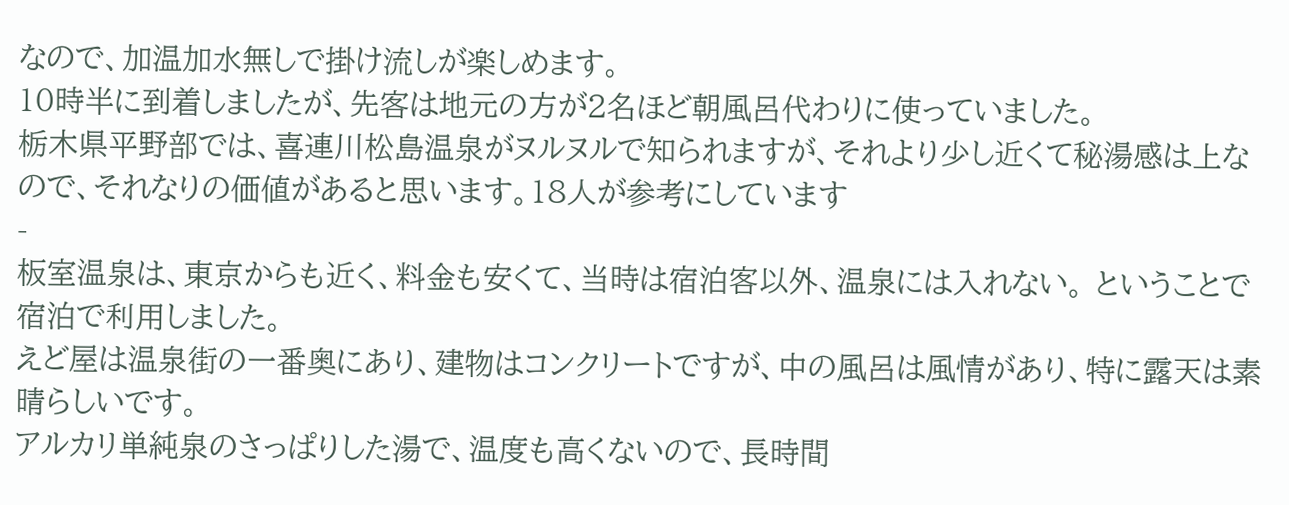なので、加温加水無しで掛け流しが楽しめます。
10時半に到着しましたが、先客は地元の方が2名ほど朝風呂代わりに使っていました。
栃木県平野部では、喜連川松島温泉がヌルヌルで知られますが、それより少し近くて秘湯感は上なので、それなりの価値があると思います。18人が参考にしています
-
板室温泉は、東京からも近く、料金も安くて、当時は宿泊客以外、温泉には入れない。 ということで宿泊で利用しました。
えど屋は温泉街の一番奥にあり、建物はコンクリートですが、中の風呂は風情があり、特に露天は素晴らしいです。
アルカリ単純泉のさっぱりした湯で、温度も高くないので、長時間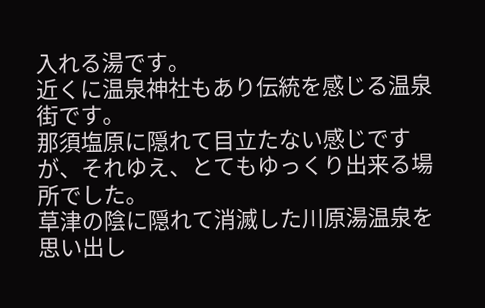入れる湯です。
近くに温泉神社もあり伝統を感じる温泉街です。
那須塩原に隠れて目立たない感じですが、それゆえ、とてもゆっくり出来る場所でした。
草津の陰に隠れて消滅した川原湯温泉を思い出し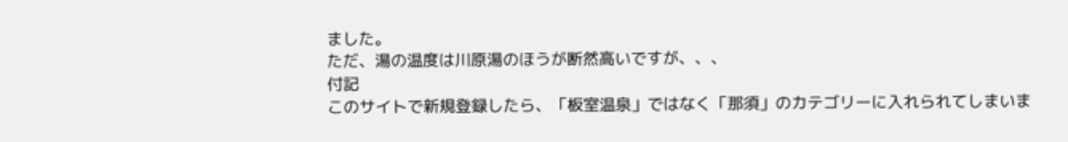ました。
ただ、湯の温度は川原湯のほうが断然高いですが、、、
付記
このサイトで新規登録したら、「板室温泉」ではなく「那須」のカテゴリーに入れられてしまいま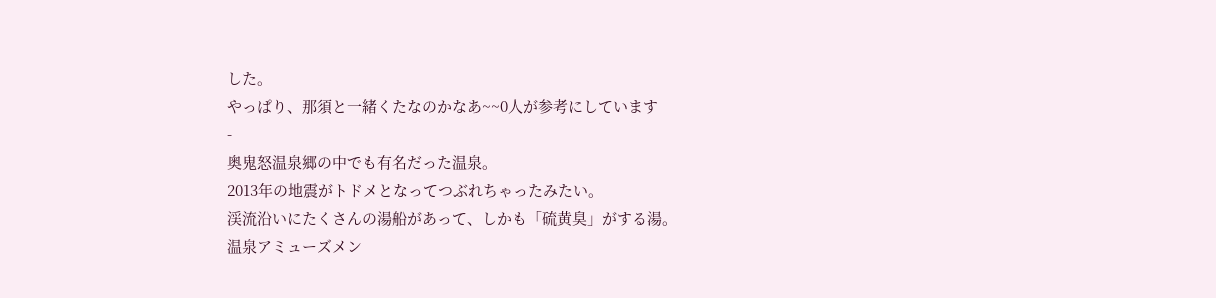した。
やっぱり、那須と一緒くたなのかなあ~~0人が参考にしています
-
奥鬼怒温泉郷の中でも有名だった温泉。
2013年の地震がトドメとなってつぶれちゃったみたい。
渓流沿いにたくさんの湯船があって、しかも「硫黄臭」がする湯。
温泉アミューズメン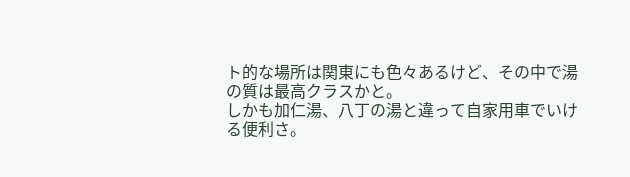ト的な場所は関東にも色々あるけど、その中で湯の質は最高クラスかと。
しかも加仁湯、八丁の湯と違って自家用車でいける便利さ。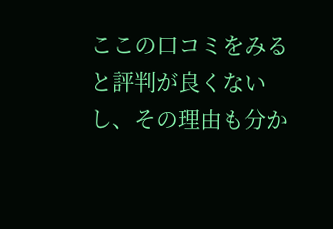ここの口コミをみると評判が良くないし、その理由も分か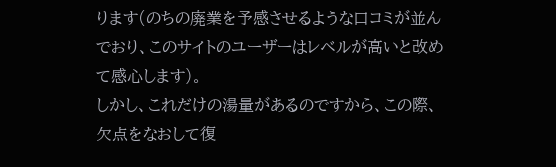ります(のちの廃業を予感させるような口コミが並んでおり、このサイトのユーザーはレベルが高いと改めて感心します)。
しかし、これだけの湯量があるのですから、この際、欠点をなおして復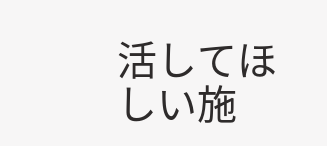活してほしい施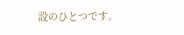設のひとつです。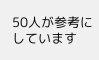50人が参考にしています